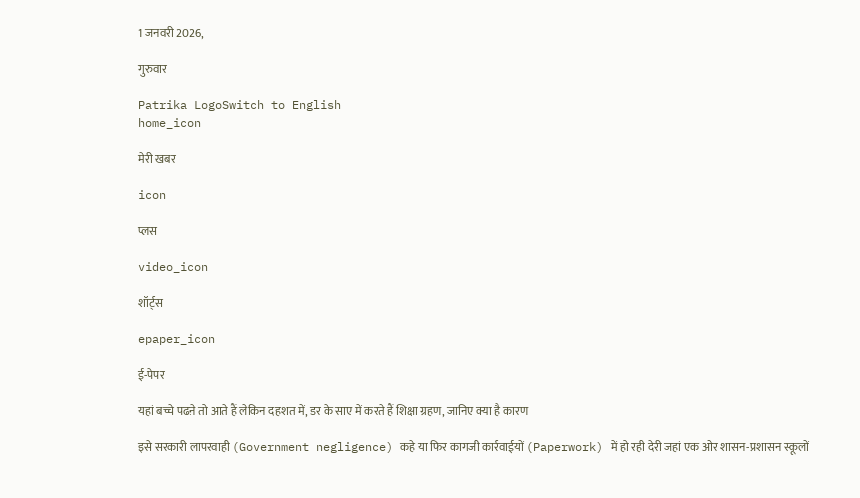1 जनवरी 2026,

गुरुवार

Patrika LogoSwitch to English
home_icon

मेरी खबर

icon

प्लस

video_icon

शॉर्ट्स

epaper_icon

ई-पेपर

यहां बच्चे पढऩे तो आते हैं लेकिन दहशत में, डर के साए में करते हैं शिक्षा ग्रहण, जानिए क्या है कारण

इसे सरकारी लापरवाही (Government negligence) कहे या फिर कागजी कार्रवाईयों (Paperwork) में हो रही देरी जहां एक ओर शासन-प्रशासन स्कूलों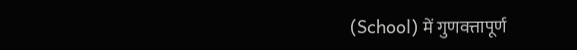(School) में गुणवत्तापूर्ण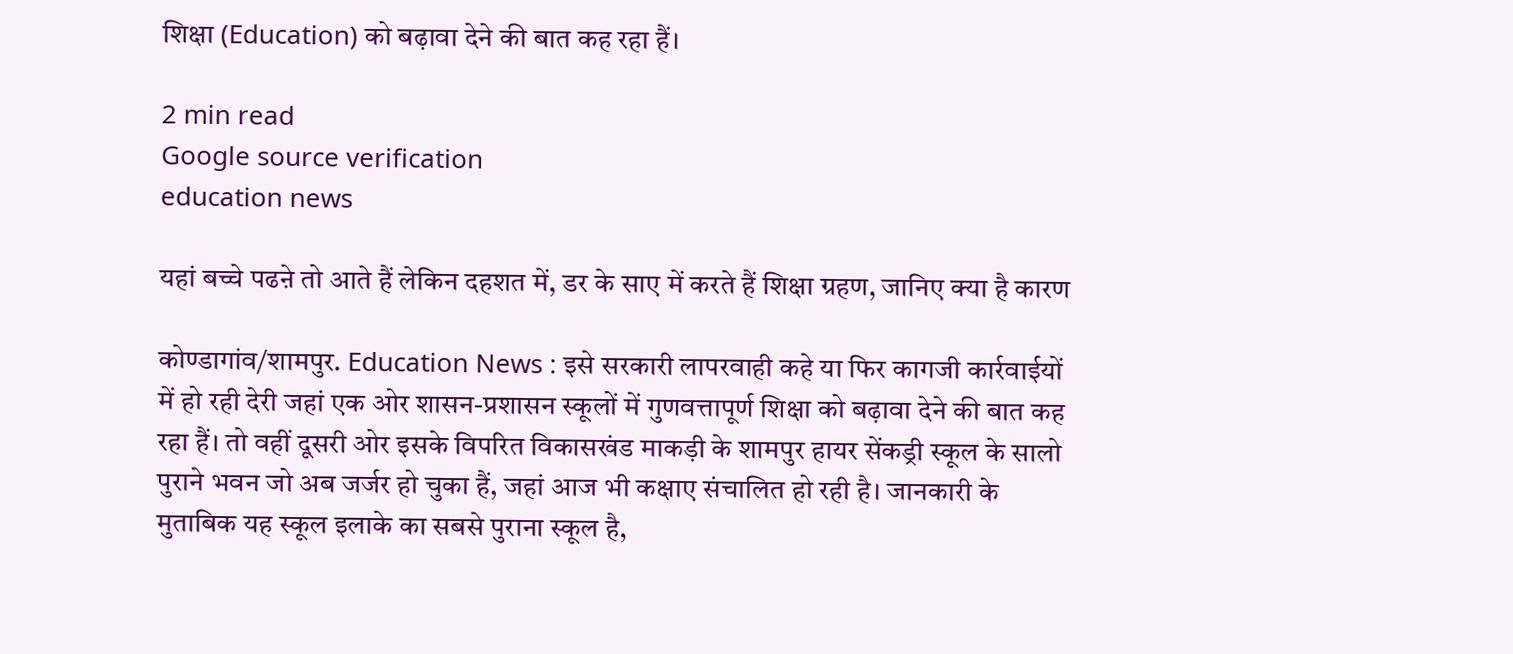शिक्षा (Education) को बढ़ावा देने की बात कह रहा हैं।

2 min read
Google source verification
education news

यहां बच्चे पढऩे तो आते हैं लेकिन दहशत में, डर के साए में करते हैं शिक्षा ग्रहण, जानिए क्या है कारण

कोण्डागांव/शामपुर. Education News : इसे सरकारी लापरवाही कहे या फिर कागजी कार्रवाईयों में हो रही देरी जहां एक ओर शासन-प्रशासन स्कूलों में गुणवत्तापूर्ण शिक्षा को बढ़ावा देने की बात कह रहा हैं। तो वहीं दूसरी ओर इसके विपरित विकासखंड माकड़ी के शामपुर हायर सेंकड्री स्कूल के सालो पुराने भवन जो अब जर्जर हो चुका हैं, जहां आज भी कक्षाए संचालित हो रही है। जानकारी के मुताबिक यह स्कूल इलाके का सबसे पुराना स्कूल है,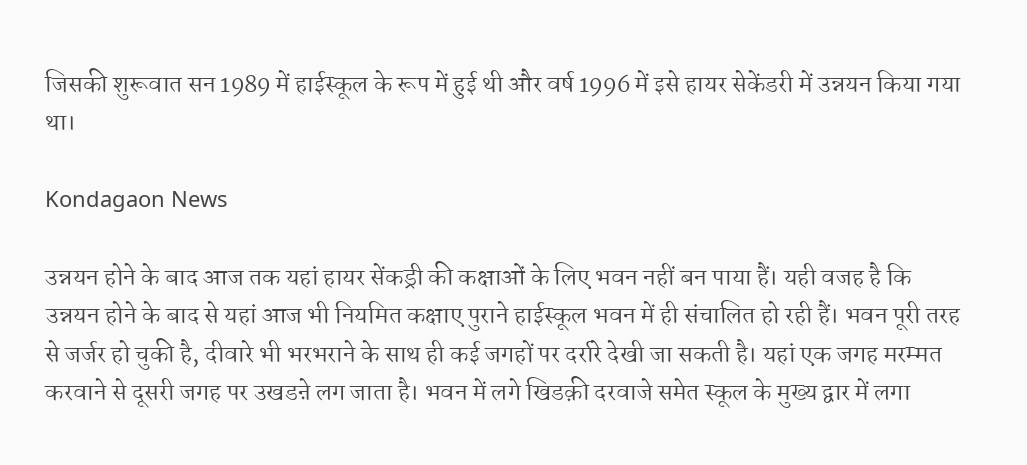जिसकी शुरूवात सन 1989 में हाईस्कूल के रूप में हुई थी और वर्ष 1996 में इसे हायर सेकेंडरी में उन्नयन किया गया था।

Kondagaon News

उन्नयन होने के बाद आज तक यहां हायर सेंकड्री की कक्षाओं के लिए भवन नहीं बन पाया हैं। यही वजह है कि उन्नयन होने के बाद से यहां आज भी नियमित कक्षाए पुराने हाईस्कूल भवन में ही संचालित हो रही हैं। भवन पूरी तरह से जर्जर हो चुकी है, दीवारे भी भरभराने के साथ ही कई जगहों पर दर्रारे देखी जा सकती है। यहां एक जगह मरम्मत करवाने से दूसरी जगह पर उखडऩे लग जाता है। भवन में लगे खिडक़ी दरवाजे समेत स्कूल के मुख्य द्वार में लगा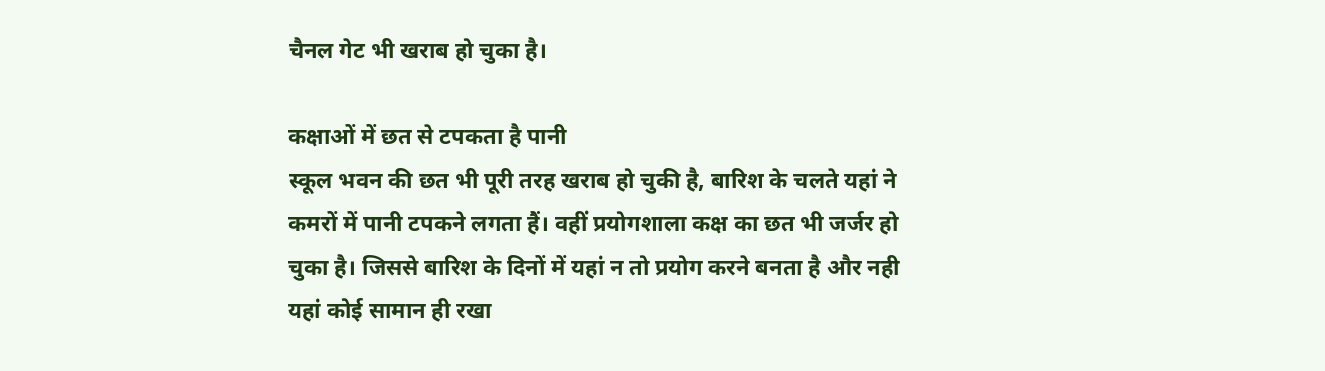चैनल गेट भी खराब हो चुका है।

कक्षाओं में छत से टपकता है पानी
स्कूल भवन की छत भी पूरी तरह खराब हो चुकी है, बारिश के चलते यहां ने कमरों में पानी टपकने लगता हैं। वहीं प्रयोगशाला कक्ष का छत भी जर्जर हो चुका है। जिससे बारिश के दिनों में यहां न तो प्रयोग करने बनता है और नही यहां कोई सामान ही रखा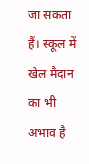जा सकता हैं। स्कूल में खेल मैदान का भी अभाव है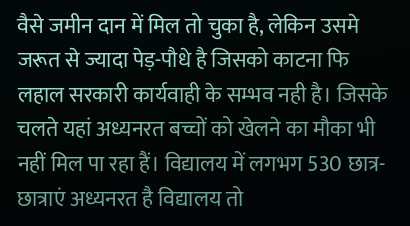वैसे जमीन दान में मिल तो चुका है, लेकिन उसमे जरूत से ज्यादा पेड़-पौधे है जिसको काटना फि लहाल सरकारी कार्यवाही के सम्भव नही है। जिसके चलते यहां अध्यनरत बच्चों को खेलने का मौका भी नहीं मिल पा रहा हैं। विद्यालय में लगभग 530 छात्र-छात्राएं अध्यनरत है विद्यालय तो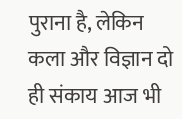पुराना है, लेकिन कला और विज्ञान दो ही संकाय आज भी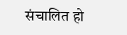संचालित हो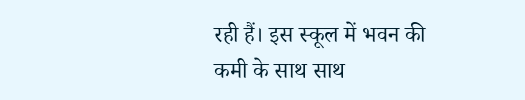रही हैं। इस स्कूल में भवन की कमी के साथ साथ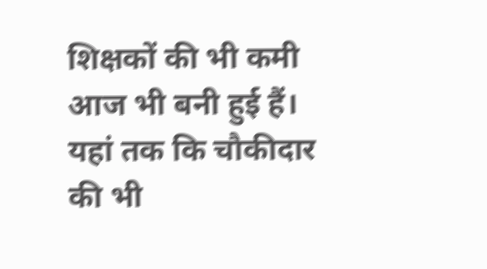शिक्षकों की भी कमी आज भी बनी हुई हैं। यहां तक कि चौकीदार की भी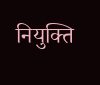नियुक्ति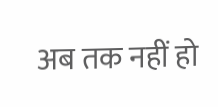अब तक नहीं हो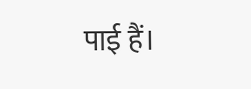पाई हैं।